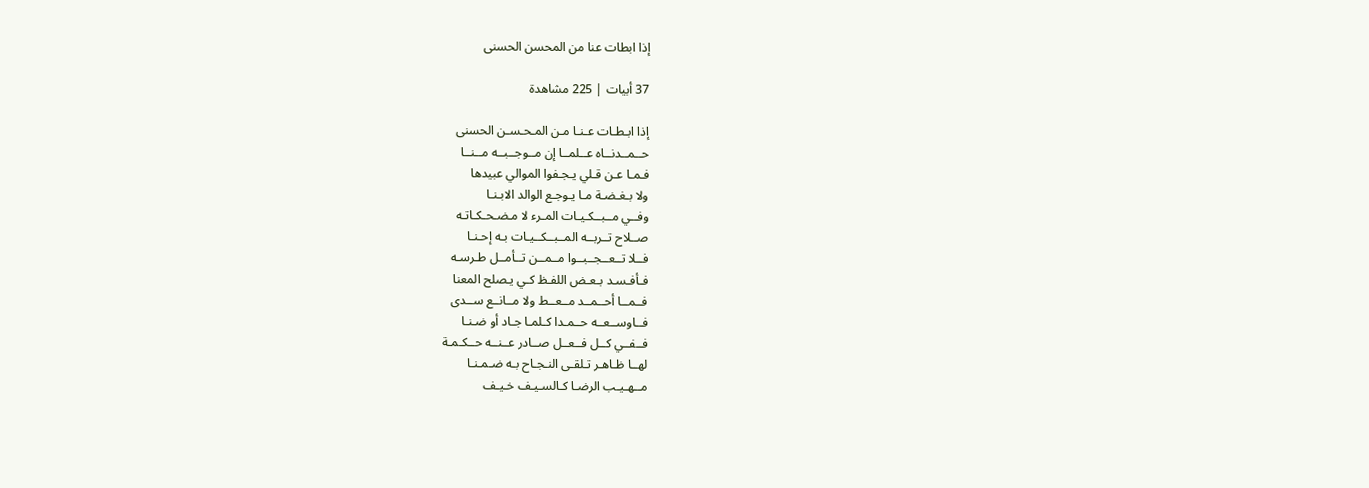إذا ابطات عنا من المحسن الحسنى

37 أبيات | 225 مشاهدة

إذا ابـطـات عـنـا مـن المـحـسـن الحسنى
حــمــدنــاه عــلمــا إن مــوجــبــه مــنــا
فـمـا عـن قـلي يـجـفوا الموالي عبيدها
ولا بـغـضـة مـا يـوجـع الوالد الابـنـا
وفــي مــبــكـيـات المـرء لا مـضـحـكـاتـه
صــلاح تــربــه المــبــكــيـات بـه إحـنـا
فــلا تــعــجــبــوا مــمــن تــأمــل طـرسـه
فـأفـسـد بـعـض اللفـظ كـي يـصلح المعنا
فــمــا أحــمــد مــعــط ولا مــانــع ســدى
فــاوســعــه حــمـدا كـلمـا جـاد أو ضـنـا
فــفــي كــل فــعــل صــادر عــنــه حــكـمـة
لهــا ظـاهـر تـلقـى النـجـاح بـه ضـمـنـا
مــهـيـب الرضـا كـالسـيـف خـيـف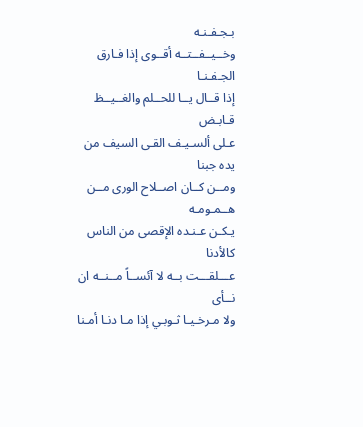بـجـفـنـه
وخــيــفــتــه أقــوى إذا فـارق الجـفـنـا
إذا قــال يــا للحــلم والغــيــظ قـابـض
عـلى ألسـيـف القـى السيف من يده جبنا
ومــن كــان اصــلاح الورى مــن هــمـومـه
يـكـن عـنـده الإقصى من الناس كالأدنا
عـــلقـــت بــه لا آئســاً مــنــه ان نــأى
ولا مـرخـيـا ثـوبـي إذا مـا دنـا أمـنا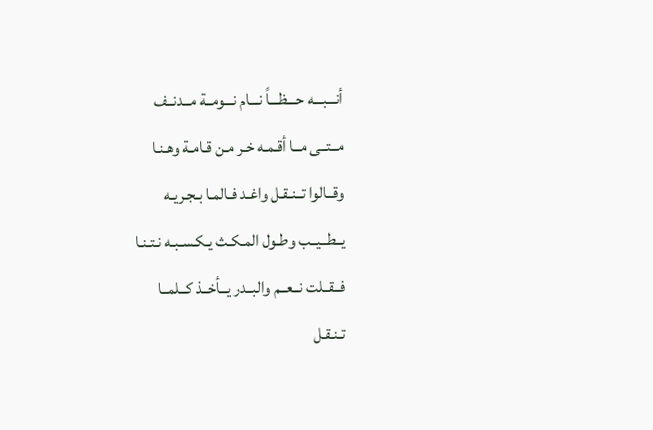أنـــبـــه حـــظـــاً نـــام نـــومــة مــدنــف
مــتــى مــا أقـمـه خـر مـن قـامـة وهـنـا
وقــالوا تــنـقـل واغـد فـالمـا بـجـريـه
يــطــيــب وطـول المـكـث يـكـسـبـه نـتـنـا
فــقــلت نــعــم والبــدر يــأخــذ كــلمــا
تـنـقـل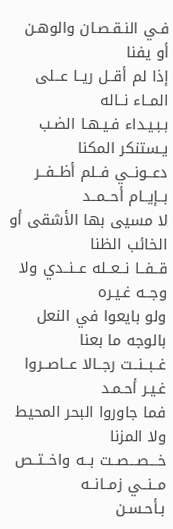فـي النـقـصـان والوهـن أو يفنا
إذا لم أقــل ريــا عــلى المــاء نــاله
بـبـيـداء فـيـهـا الضـب يـستنكر المكنا
دعــونــي فــلم أظــفــر بــإيــام أحــمــد
لا مسيى بها الأشقى أو الخائب الظنا
قــفــا نــعــله عــنــدي ولا وجــه غـيـره
ولو بايعوا في النعل بالوجه ما بعنا
غــبــنــت رجــالا عــاصــروا غـيـر أحـمـد
فما جاوروا البحر المحيط ولا المزنا
خـــصـــصــت بــه واخــتــص مــنــي زمــانــه
بـأحـسـن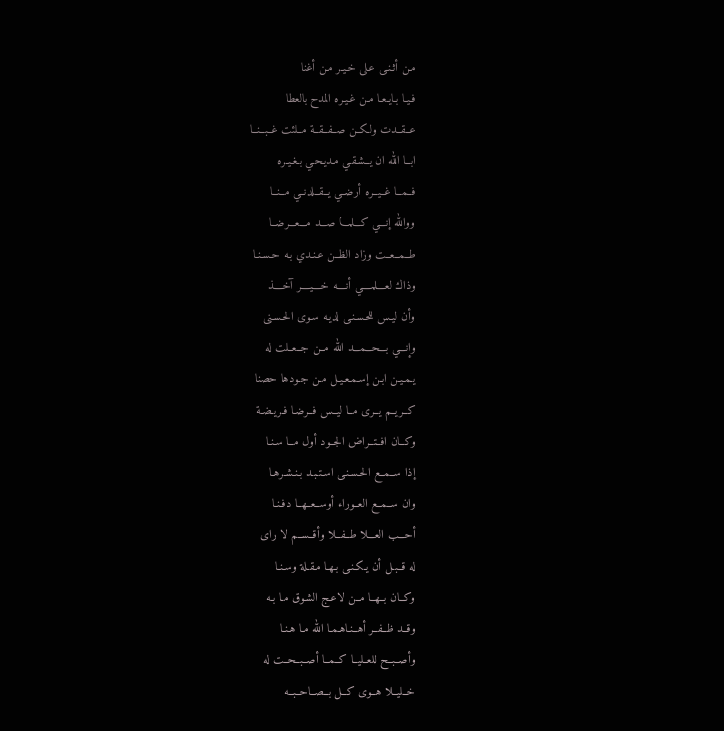مـن أثـنـى عـلى خـيـر مـن أغنا
فـيـا بـايـعـا مـن غـيـره المدح بالعطا
عــقــدت ولكــن صــفــقــة مــلئت غــبــنــا
ابــا الله ان يــشـقـي مـديـحـي بـغـيـره
فــمــا غــيــره أرضــي يــقــلدنــي مــنــا
ووالله إنـــي كـــلمـــا صـــد مـــعـــرضــا
طــمــعــت وزاد الظــن عـنـدي بـه حـسـنـا
وذاك لعــــلمــــي أنــــه خــــيــــر آخــــذ
وأن ليـس للحـسـنـى لديـه سـوى الحـسـنى
وإنـــي بـــحـــمـــد الله مــن جــعــلت له
يـمـيـن ابـن إسـمـعـيـل مـن جـودها حصنا
كــريــم يــرى مــا ليــس فــرضـا فـريـضـة
وكــان افــتــراض الجــود أول مــا سـنـا
إذا ســمــع الحـسـنـى اسـتـبـد بـنـشـرهـا
وان ســمــع العــوراء أوســعــهــا دفـنـا
أحـــب العـــلا طــفــلا وأقــســم لا راى
له قــبـل أن يـكـنـى بـهـا مـقـلة وسـنـا
وكــان بــهــا مــن لاعـج الشـوق مـا بـه
وقــد ظــفــر أهــنـاهـمـا الله مـا هـنـا
وأصــبــح للعــليــا كــمــا أصــبــحــت له
خــليــلا هــوى كــل بــصــاحــبــه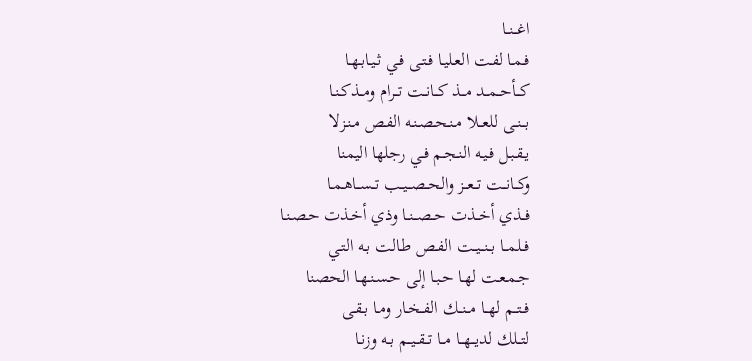اغــنــا
فـمـا لفـت العـليـا فـتـى فـي ثـيـابـهـا
كــأحــمــد مــذ كــانــت تــرام ومــذكـنـا
بــنــى للعــلا مـنـحـصـنـه الفـص مـنـزلا
يـقـبـل فـيـه النـجـم فـي رجلها اليمنا
وكــانــت تــعــز والحــصــيــب تــســاهـمـا
فــذي أخــذت حــصــنــا وذي أخـذت حـصـنـا
فــلمــا بــنــيــت الفـص طـالت بـه التـي
جـمـعـت لهـا حـبـا إلى حـسـنـهـا الحصنا
فــتــم لهــا مــنــك الفــخـار ومـا بـقـى
لتــلك لديــهــا مــا تــقــيــم بـه وزنـا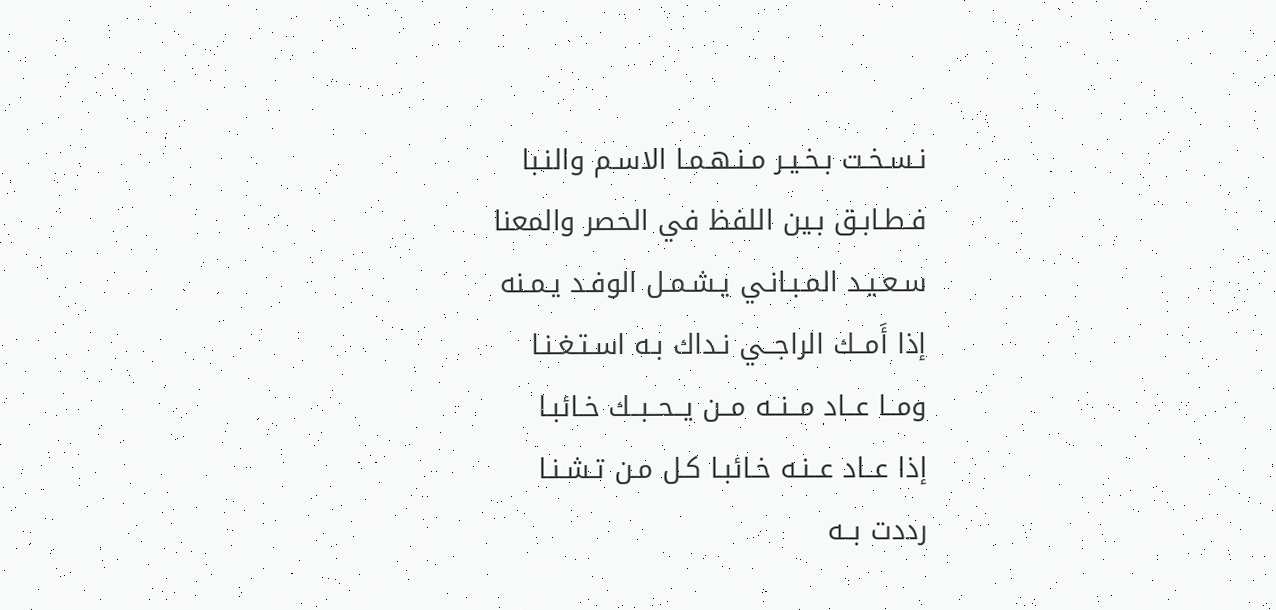نـسـخـت بـخـيـر مـنـهـمـا الاسـم والنـبا
فـطـابـق بـين اللفظ في الحصر والمعنا
سـعـيـد المـبـانـي يـشـمـل الوفـد يـمـنه
إذا أَمــك الراجــي نـداك بـه اسـتـغـنـا
ومــا عــاد مــنــه مــن يــحــبــك خـائبـا
إذا عــاد عــنـه خـائبـا كـل مـن تـشـنـا
رددت بــه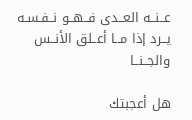عــنــه العــدى فــهــو نــفـسـه
يــرد إذا مــا أعــلق الأنــس والجــنــا

هل أعجبتك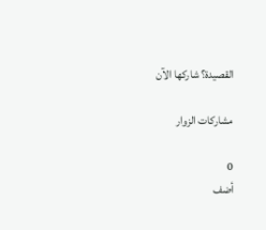القصيدة؟ شاركها الآن

مشاركات الزوار

0
أضف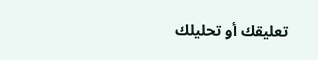تعليقك أو تحليلك